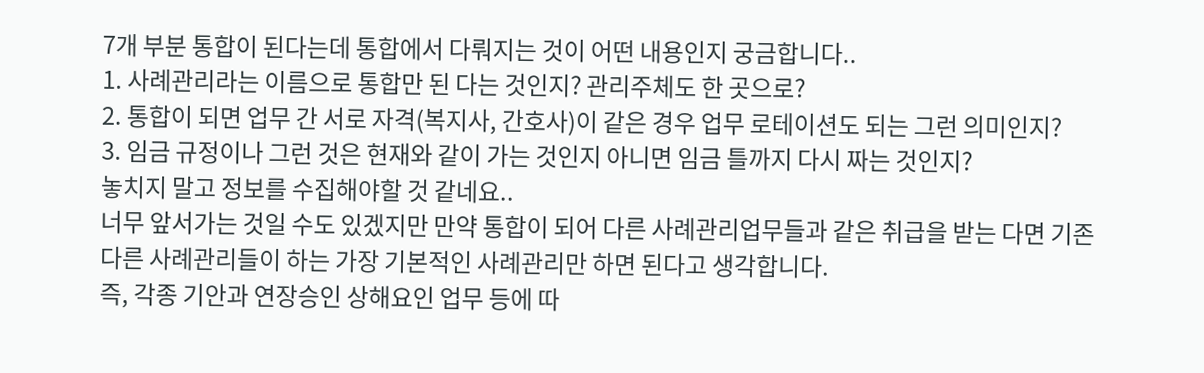7개 부분 통합이 된다는데 통합에서 다뤄지는 것이 어떤 내용인지 궁금합니다..
1. 사례관리라는 이름으로 통합만 된 다는 것인지? 관리주체도 한 곳으로?
2. 통합이 되면 업무 간 서로 자격(복지사, 간호사)이 같은 경우 업무 로테이션도 되는 그런 의미인지?
3. 임금 규정이나 그런 것은 현재와 같이 가는 것인지 아니면 임금 틀까지 다시 짜는 것인지?
놓치지 말고 정보를 수집해야할 것 같네요..
너무 앞서가는 것일 수도 있겠지만 만약 통합이 되어 다른 사례관리업무들과 같은 취급을 받는 다면 기존 다른 사례관리들이 하는 가장 기본적인 사례관리만 하면 된다고 생각합니다.
즉, 각종 기안과 연장승인 상해요인 업무 등에 따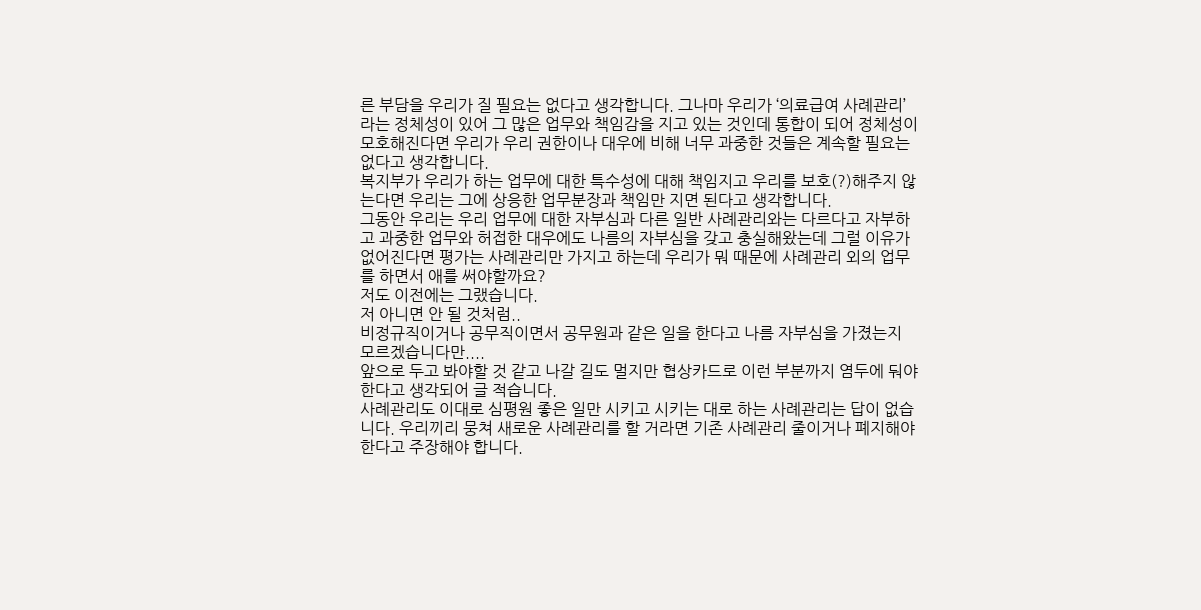른 부담을 우리가 질 필요는 없다고 생각합니다. 그나마 우리가 ‘의료급여 사례관리’라는 정체성이 있어 그 많은 업무와 책임감을 지고 있는 것인데 통합이 되어 정체성이 모호해진다면 우리가 우리 권한이나 대우에 비해 너무 과중한 것들은 계속할 필요는 없다고 생각합니다.
복지부가 우리가 하는 업무에 대한 특수성에 대해 책임지고 우리를 보호(?)해주지 않는다면 우리는 그에 상응한 업무분장과 책임만 지면 된다고 생각합니다.
그동안 우리는 우리 업무에 대한 자부심과 다른 일반 사례관리와는 다르다고 자부하고 과중한 업무와 허접한 대우에도 나름의 자부심을 갖고 충실해왔는데 그럴 이유가 없어진다면 평가는 사례관리만 가지고 하는데 우리가 뭐 때문에 사례관리 외의 업무를 하면서 애를 써야할까요?
저도 이전에는 그랬습니다.
저 아니면 안 될 것처럼..
비정규직이거나 공무직이면서 공무원과 같은 일을 한다고 나름 자부심을 가졌는지 모르겠습니다만....
앞으로 두고 봐야할 것 같고 나갈 길도 멀지만 협상카드로 이런 부분까지 염두에 둬야한다고 생각되어 글 적습니다.
사례관리도 이대로 심평원 좋은 일만 시키고 시키는 대로 하는 사례관리는 답이 없습니다. 우리끼리 뭉쳐 새로운 사례관리를 할 거라면 기존 사례관리 줄이거나 폐지해야한다고 주장해야 합니다.